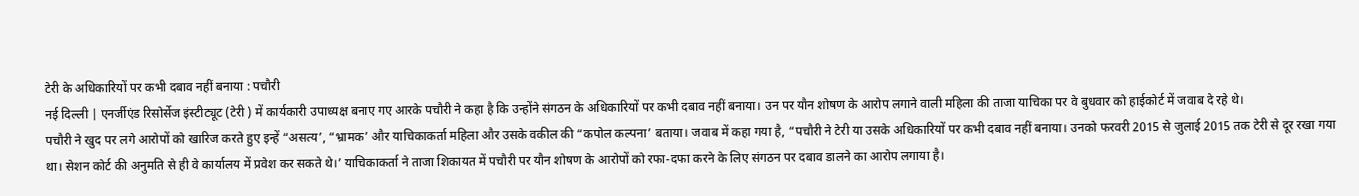टेरी के अधिकारियों पर कभी दबाव नहीं बनाया : पचौरी
नई दिल्ली | एनर्जीएंड रिसोर्सेज इंस्टीट्यूट (टेरी ) में कार्यकारी उपाध्यक्ष बनाए गए आरके पचौरी ने कहा है कि उन्होंने संगठन के अधिकारियों पर कभी दबाव नहीं बनाया। उन पर यौन शोषण के आरोप लगाने वाली महिला की ताजा याचिका पर वे बुधवार को हाईकोर्ट में जवाब दे रहे थे।
पचौरी ने खुद पर लगे आरोपों को खारिज करते हुए इन्हें “असत्य’, “भ्रामक’ और याचिकाकर्ता महिला और उसके वकील की “कपोल कल्पना’ बताया। जवाब में कहा गया है, “पचौरी ने टेरी या उसके अधिकारियों पर कभी दबाव नहीं बनाया। उनको फरवरी 2015 से जुलाई 2015 तक टेरी से दूर रखा गया था। सेशन कोर्ट की अनुमति से ही वे कार्यालय में प्रवेश कर सकते थे।’ याचिकाकर्ता ने ताजा शिकायत में पचौरी पर यौन शोषण के आरोपों को रफा-दफा करने के लिए संगठन पर दबाव डालने का आरोप लगाया है।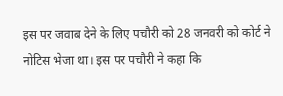इस पर जवाब देने के लिए पचौरी को 28 जनवरी को कोर्ट ने नोटिस भेजा था। इस पर पचौरी ने कहा कि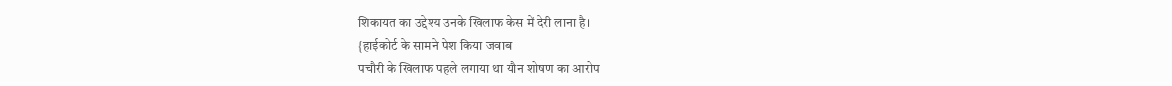शिकायत का उद्देश्य उनके खिलाफ केस में देरी लाना है।
{हाईकोर्ट के सामने पेश किया जवाब
पचौरी के खिलाफ पहले लगाया था यौन शोषण का आरोप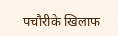पचौरीके खिलाफ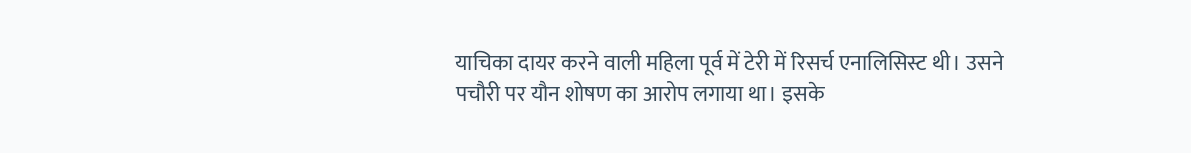याचिका दायर करने वाली महिला पूर्व में टेरी में रिसर्च एनालिसिस्ट थी। उसने पचौरी पर यौन शोषण का आरोप लगाया था। इसके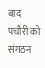बाद पचौरी को संगठन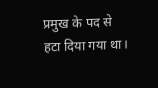प्रमुख के पद से हटा दिया गया था।